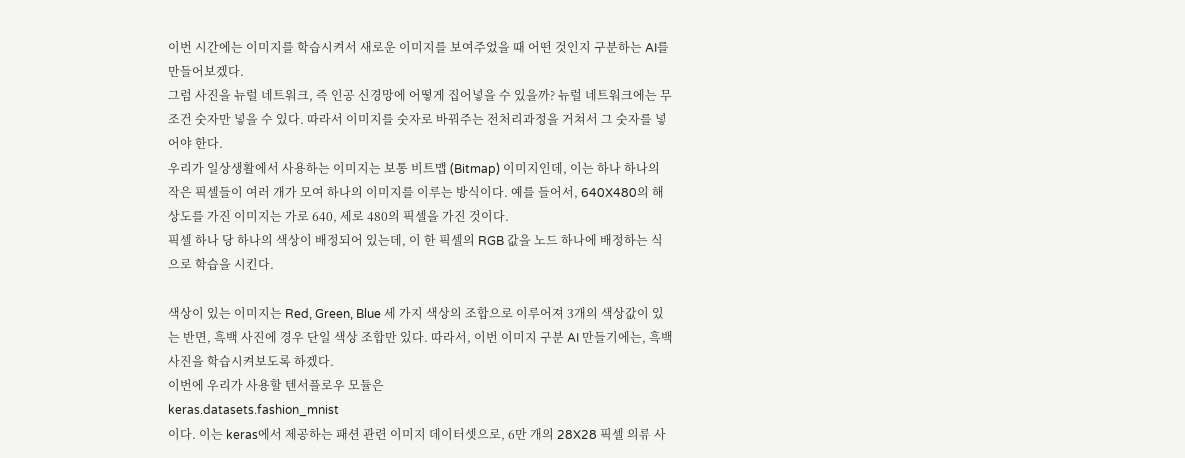이번 시간에는 이미지를 학습시켜서 새로운 이미지를 보여주었을 때 어떤 것인지 구분하는 AI를 만들어보겠다.
그럼 사진을 뉴럴 네트워크, 즉 인공 신경망에 어떻게 집어넣을 수 있을까? 뉴럴 네트워크에는 무조건 숫자만 넣을 수 있다. 따라서 이미지를 숫자로 바꿔주는 전처리과정을 거쳐서 그 숫자를 넣어야 한다.
우리가 일상생활에서 사용하는 이미지는 보통 비트맵 (Bitmap) 이미지인데, 이는 하나 하나의 작은 픽셀들이 여러 개가 모여 하나의 이미지를 이루는 방식이다. 예를 들어서, 640X480의 해상도를 가진 이미지는 가로 640, 세로 480의 픽셀을 가진 것이다.
픽셀 하나 당 하나의 색상이 배정되어 있는데, 이 한 픽셀의 RGB 값을 노드 하나에 배정하는 식으로 학습을 시킨다.

색상이 있는 이미지는 Red, Green, Blue 세 가지 색상의 조합으로 이루어져 3개의 색상값이 있는 반면, 흑백 사진에 경우 단일 색상 조합만 있다. 따라서, 이번 이미지 구분 AI 만들기에는, 흑백 사진을 학습시켜보도록 하겠다.
이번에 우리가 사용할 텐서플로우 모듈은
keras.datasets.fashion_mnist
이다. 이는 keras에서 제공하는 패션 관련 이미지 데이터셋으로, 6만 개의 28X28 픽셀 의류 사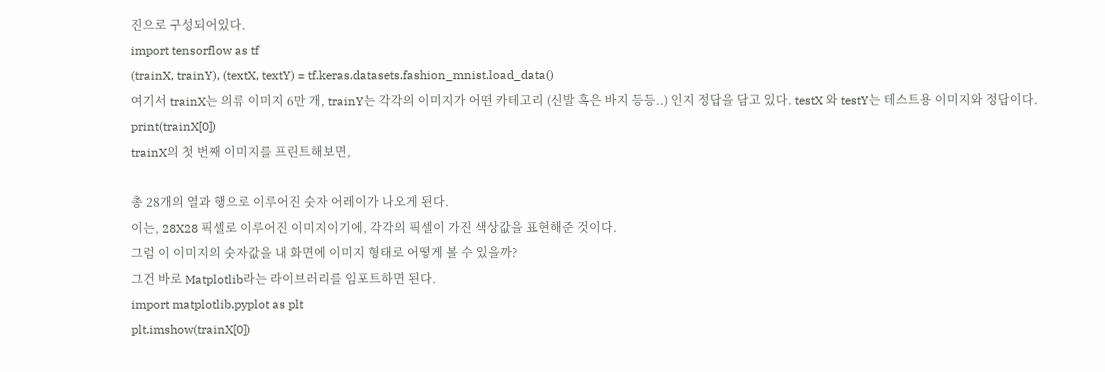진으로 구성되어있다.
import tensorflow as tf
(trainX, trainY), (textX, textY) = tf.keras.datasets.fashion_mnist.load_data()
여기서 trainX는 의류 이미지 6만 개, trainY는 각각의 이미지가 어떤 카테고리 (신발 혹은 바지 등등..) 인지 정답을 담고 있다. testX 와 testY는 테스트용 이미지와 정답이다.
print(trainX[0])
trainX의 첫 번째 이미지를 프린트해보면,

총 28개의 열과 행으로 이루어진 숫자 어레이가 나오게 된다.
이는, 28X28 픽셀로 이루어진 이미지이기에, 각각의 픽셀이 가진 색상값을 표현해준 것이다.
그럼 이 이미지의 숫자값을 내 화면에 이미지 형태로 어떻게 볼 수 있을까?
그건 바로 Matplotlib라는 라이브러리를 임포트하면 된다.
import matplotlib.pyplot as plt
plt.imshow(trainX[0])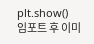plt.show()
임포트 후 이미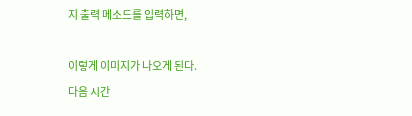지 출력 메소드를 입력하면,

이렇게 이미지가 나오게 된다.
다음 시간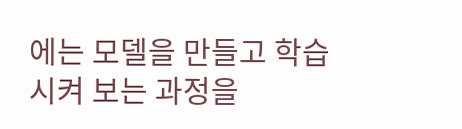에는 모델을 만들고 학습시켜 보는 과정을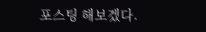포스팅 해보겠다.